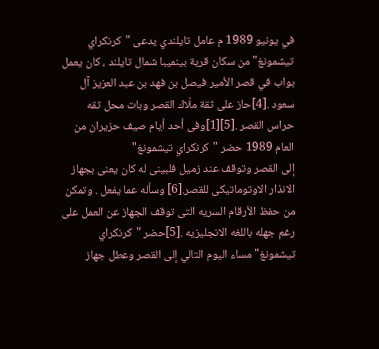في يونيو 1989 م عامل تايلندي يدعى "كرنكراي تيشمونغ" من سكان قرية بينميبا شمال تايلند ، كان يعمل بواب في قصر الأمير فيصل بن فهد بن عبد العزيز آل سعود .[4]حاز على ثقة ملّاك القصر وبات محل ثقه حراس القصر .[5][1]وفى أحد أيام صيف حزيران من العام 1989 حضر "كرنكراي تيشمونغ"
إلى القصر وتوقف عند زميل فلبينى له كان يعنى بجهاز الانذار الاوتوماتيكى للقصر.[6] وسأله عما يفعل . وتمكن من حفظ الأرقام السريه التى توقف الجهاز عن العمل على رغم جهله باللغه الانجليزيه .[5]حضر "كرنكراي تيشمونغ" مساء اليوم التالي إلى القصر وعطل جهاز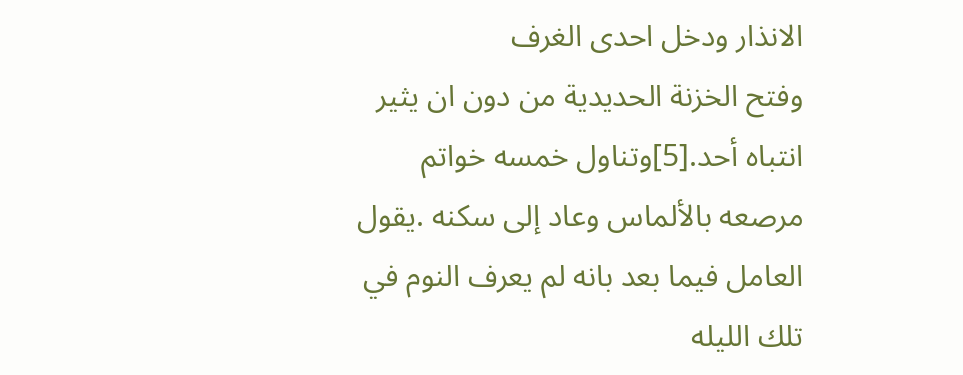الانذار ودخل احدى الغرف
وفتح الخزنة الحديدية من دون ان يثير انتباه أحد.[5]وتناول خمسه خواتم مرصعه بالألماس وعاد إلى سكنه .يقول العامل فيما بعد بانه لم يعرف النوم في تلك الليله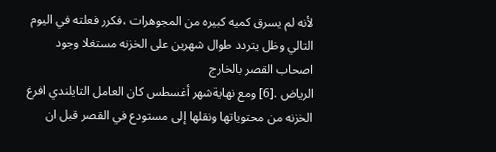لأنه لم يسرق كميه كبيره من المجوهرات ،فكرر فعلته في اليوم التالي وظل يتردد طوال شهرين على الخزنه مستغلا وجود اصحاب القصر بالخارج
الرياض .[6] ومع نهايةشهر أغسطس كان العامل التايلندي افرغ الخزنه من محتوياتها ونقلها إلى مستودع في القصر قبل ان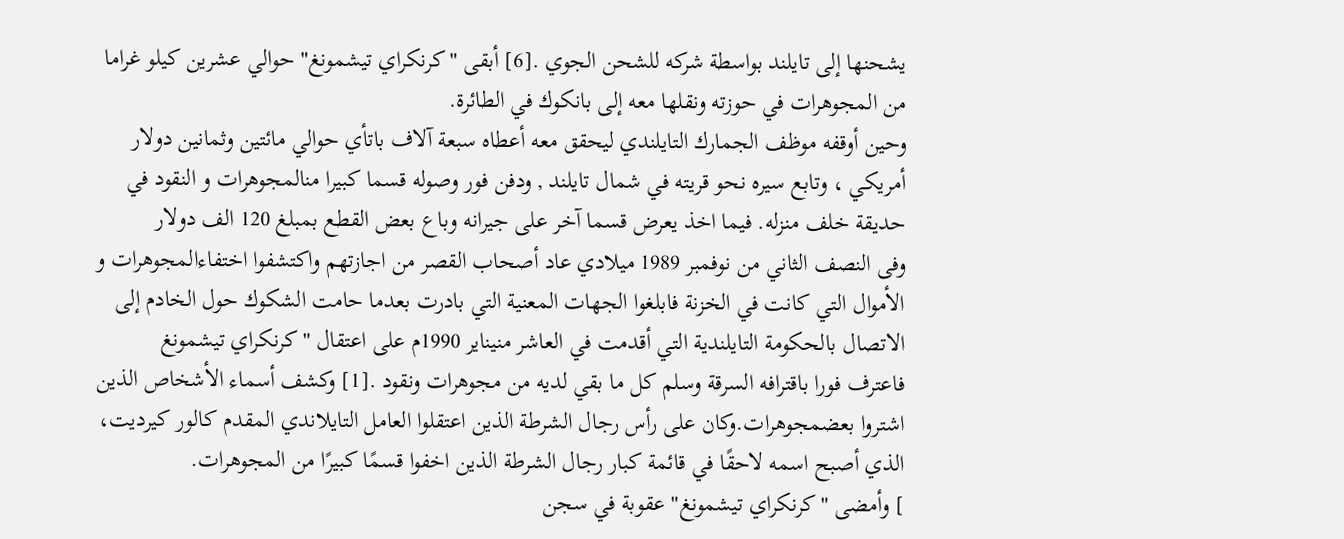يشحنها إلى تايلند بواسطة شركه للشحن الجوي .[6] أبقى "كرنكراي تيشمونغ" حوالي عشرين كيلو غراما من المجوهرات في حوزته ونقلها معه إلى بانكوك في الطائرة.
وحين أوقفه موظف الجمارك التايلندي ليحقق معه أعطاه سبعة آلاف باتأي حوالي مائتين وثمانين دولار أمريكي ، وتابع سيره نحو قريته في شمال تايلند , ودفن فور وصوله قسما كبيرا منالمجوهرات و النقود في حديقة خلف منزله. فيما اخذ يعرض قسما آخر على جيرانه وباع بعض القطع بمبلغ 120 الف دولار
وفى النصف الثاني من نوفمبر 1989 ميلادي عاد أصحاب القصر من اجازتهم واكتشفوا اختفاءالمجوهرات و الأموال التي كانت في الخزنة فابلغوا الجهات المعنية التي بادرت بعدما حامت الشكوك حول الخادم إلى الاتصال بالحكومة التايلندية التي أقدمت في العاشر منيناير 1990م على اعتقال "كرنكراي تيشمونغ
فاعترف فورا باقترافه السرقة وسلم كل ما بقي لديه من مجوهرات ونقود .[1] وكشف أسماء الأشخاص الذين اشتروا بعضمجوهرات.وكان على رأس رجال الشرطة الذين اعتقلوا العامل التايلاندي المقدم كالور كيرديت، الذي أصبح اسمه لاحقًا في قائمة كبار رجال الشرطة الذين اخفوا قسمًا كبيرًا من المجوهرات.
] وأمضى "كرنكراي تيشمونغ" عقوبة في سجن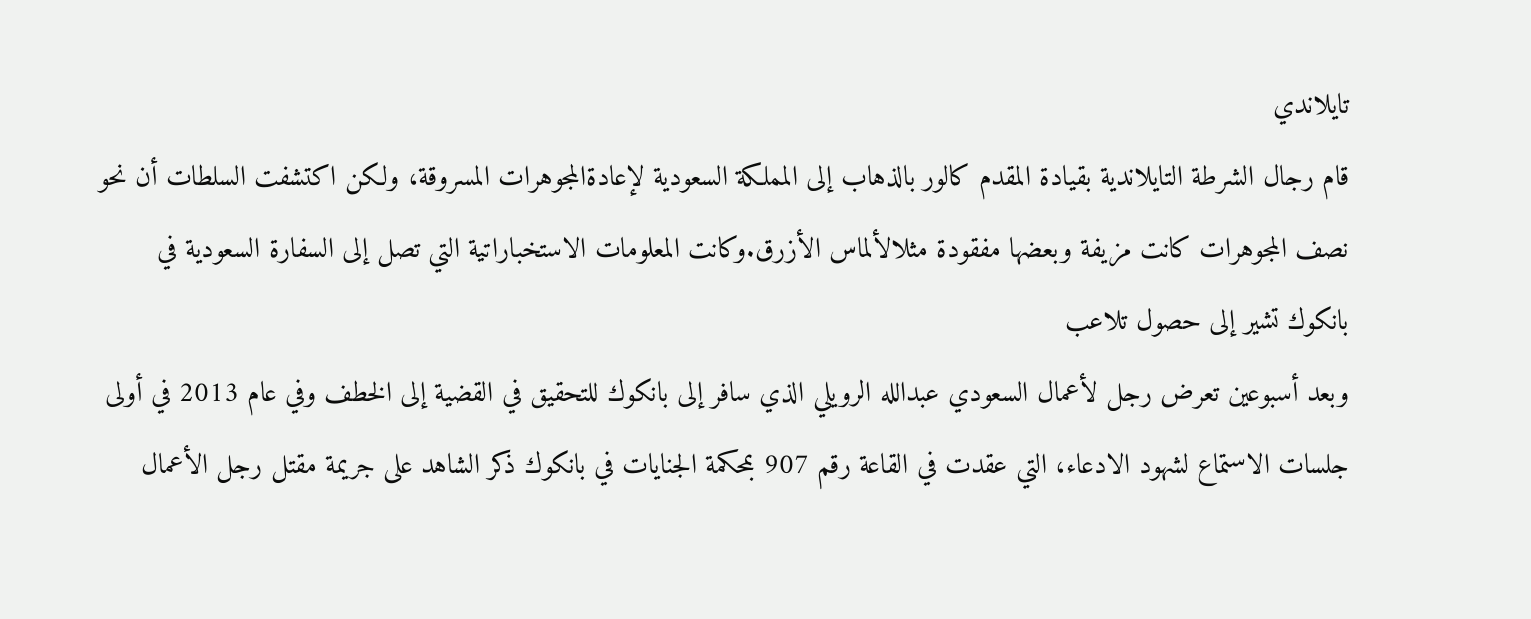تايلاندي
قام رجال الشرطة التايلاندية بقيادة المقدم كالور بالذهاب إلى المملكة السعودية لإعادةالمجوهرات المسروقة، ولكن اكتشفت السلطات أن نحو نصف المجوهرات كانت مزيفة وبعضها مفقودة مثلالألماس الأزرق.وكانت المعلومات الاستخباراتية التي تصل إلى السفارة السعودية في بانكوك تشير إلى حصول تلاعب
وبعد أسبوعين تعرض رجل لأعمال السعودي عبدالله الرويلي الذي سافر إلى بانكوك للتحقيق في القضية إلى الخطف وفي عام 2013 في أولى جلسات الاستماع لشهود الادعاء، التي عقدت في القاعة رقم 907 بمحكمة الجنايات في بانكوك ذكر الشاهد على جريمة مقتل رجل الأعمال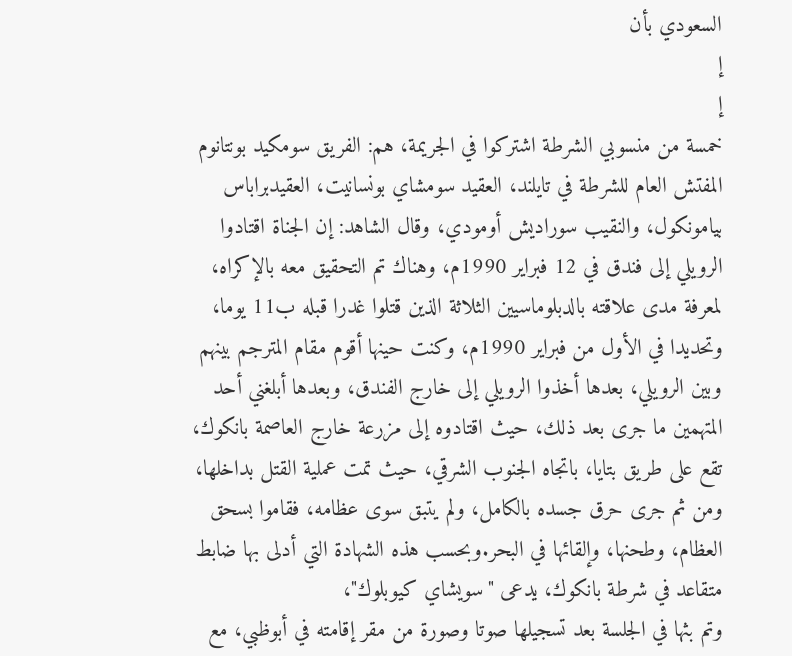السعودي بأن
إ
إ
خمسة من منسوبي الشرطة اشتركوا في الجريمة، هم: الفريق سومكيد بونتانوم المفتش العام للشرطة في تايلند، العقيد سومشاي بونسانيت، العقيدبراباس بيامونكول، والنقيب سوراديش أومودي، وقال الشاهد: إن الجناة اقتادوا الرويلي إلى فندق في 12 فبراير 1990م، وهناك تم التحقيق معه بالإكراه،
لمعرفة مدى علاقته بالدبلوماسيين الثلاثة الذين قتلوا غدرا قبله ب11 يوما، وتحديدا في الأول من فبراير 1990م، وكنت حينها أقوم مقام المترجم بينهم وبين الرويلي، بعدها أخذوا الرويلي إلى خارج الفندق، وبعدها أبلغني أحد المتهمين ما جرى بعد ذلك، حيث اقتادوه إلى مزرعة خارج العاصمة بانكوك،
تقع على طريق بتايا، باتجاه الجنوب الشرقي، حيث تمت عملية القتل بداخلها، ومن ثم جرى حرق جسده بالكامل، ولم يتبق سوى عظامه، فقاموا بسحق العظام، وطحنها، وإلقائها في البحر.وبحسب هذه الشهادة التي أدلى بها ضابط متقاعد في شرطة بانكوك، يدعى "سويشاي كيوبلوك"،
وتم بثها في الجلسة بعد تسجيلها صوتا وصورة من مقر إقامته في أبوظبي، مع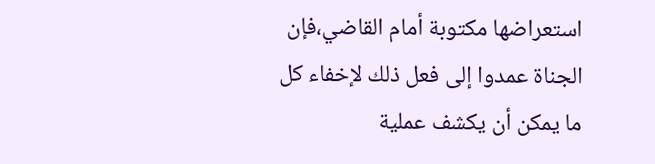استعراضها مكتوبة أمام القاضي،فإن الجناة عمدوا إلى فعل ذلك لإخفاء كل ما يمكن أن يكشف عملية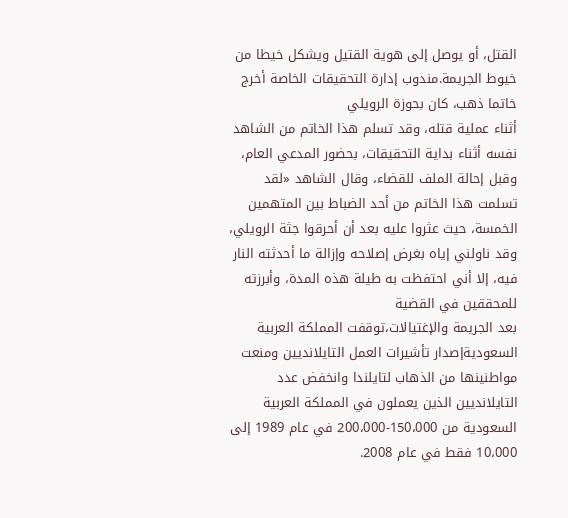القتل، أو يوصل إلى هوية القتيل ويشكل خيطا من خيوط الجريمة.مندوب إدارة التحقيقات الخاصة أخرج خاتما ذهب، كان بحوزة الرويلي
أثناء عملية قتله، وقد تسلم هذا الخاتم من الشاهد نفسه أثناء بداية التحقيقات، بحضور المدعي العام، وقبل إحالة الملف للقضاء، وقال الشاهد «لقد تسلمت هذا الخاتم من أحد الضباط بين المتهمين الخمسة، حيث عثروا عليه بعد أن أحرقوا جثة الرويلي،
وقد ناولني إياه بغرض إصلاحه وإزالة ما أحدثته النار فيه، إلا أني احتفظت به طيلة هذه المدة، وأبرزته للمحققين في القضية
بعد الجريمة والإغتيالات،توقفت المملكة العربية السعوديةإصدار تأشيرات العمل التايلانديين ومنعت مواطنينها من الذهاب لتايلندا وانخفض عدد التايلانديين الذين يعملون في المملكة العربية السعودية من 150،000-200،000 في عام 1989 إلى 10،000 فقط في عام 2008.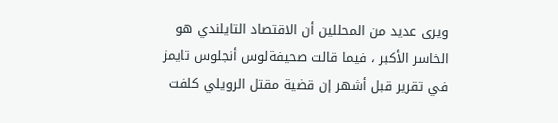ويرى عديد من المحللين أن الاقتصاد التايلندي هو الخاسر الأكبر ، فيما قالت صحيفةلوس أنجلوس تايمز في تقرير قبل أشهر إن قضية مقتل الرويلي كلفت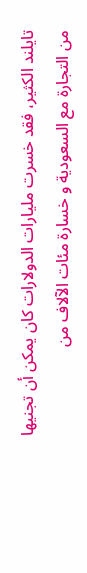تايلند الكثير، فقد خسرت مليارات الدولارات كان يمكن أن تجنيها من التجارة مع السعودية و خسارة مئات الآلاف من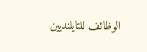الوظائف للتايلنديين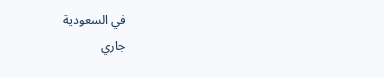في السعودية
جاري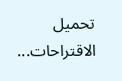تحميل الاقتراحات...